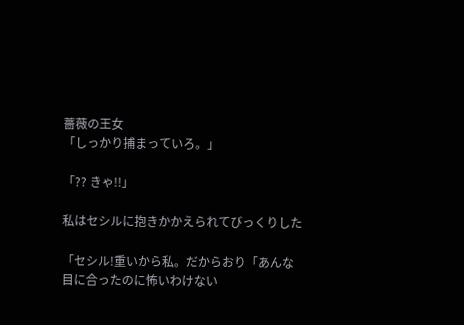薔薇の王女
「しっかり捕まっていろ。」

「?? きゃ!!」

私はセシルに抱きかかえられてびっくりした

「セシル!重いから私。だからおり「あんな目に合ったのに怖いわけない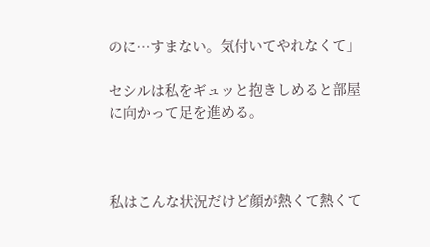のに…すまない。気付いてやれなくて」

セシルは私をギュッと抱きしめると部屋に向かって足を進める。



私はこんな状況だけど顔が熱くて熱くて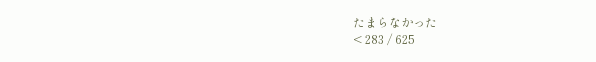たまらなかった
< 283 / 625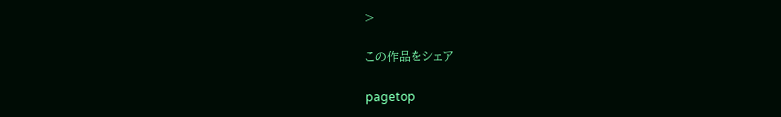>

この作品をシェア

pagetop